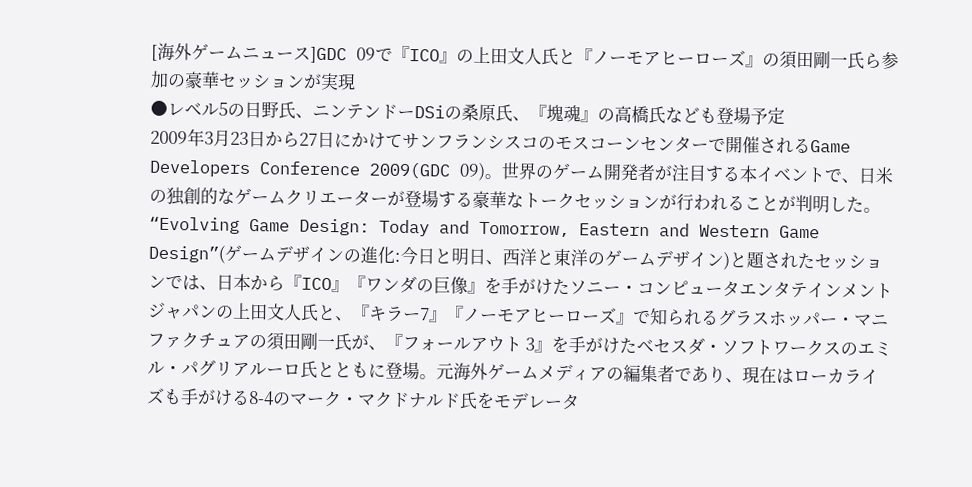[海外ゲームニュース]GDC 09で『ICO』の上田文人氏と『ノーモアヒーローズ』の須田剛一氏ら参加の豪華セッションが実現
●レベル5の日野氏、ニンテンドーDSiの桑原氏、『塊魂』の高橋氏なども登場予定
2009年3月23日から27日にかけてサンフランシスコのモスコーンセンターで開催されるGame Developers Conference 2009(GDC 09)。世界のゲーム開発者が注目する本イベントで、日米の独創的なゲームクリエーターが登場する豪華なトークセッションが行われることが判明した。
“Evolving Game Design: Today and Tomorrow, Eastern and Western Game Design”(ゲームデザインの進化:今日と明日、西洋と東洋のゲームデザイン)と題されたセッションでは、日本から『ICO』『ワンダの巨像』を手がけたソニー・コンピュータエンタテインメントジャパンの上田文人氏と、『キラー7』『ノーモアヒーローズ』で知られるグラスホッパー・マニファクチュアの須田剛一氏が、『フォールアウト 3』を手がけたベセスダ・ソフトワークスのエミル・パグリアルーロ氏とともに登場。元海外ゲームメディアの編集者であり、現在はローカライズも手がける8-4のマーク・マクドナルド氏をモデレータ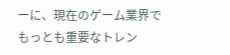ーに、現在のゲーム業界でもっとも重要なトレン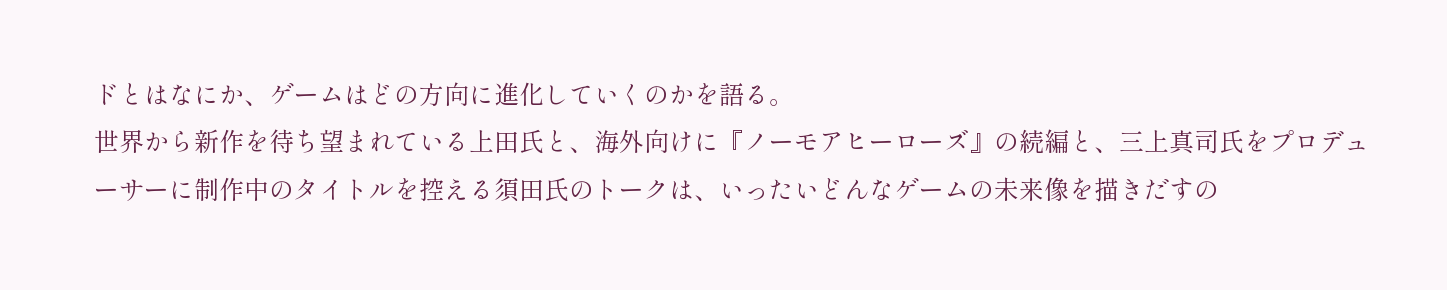ドとはなにか、ゲームはどの方向に進化していくのかを語る。
世界から新作を待ち望まれている上田氏と、海外向けに『ノーモアヒーローズ』の続編と、三上真司氏をプロデューサーに制作中のタイトルを控える須田氏のトークは、いったいどんなゲームの未来像を描きだすの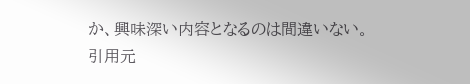か、興味深い内容となるのは間違いない。
引用元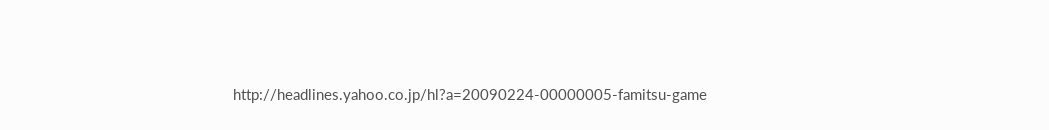http://headlines.yahoo.co.jp/hl?a=20090224-00000005-famitsu-game